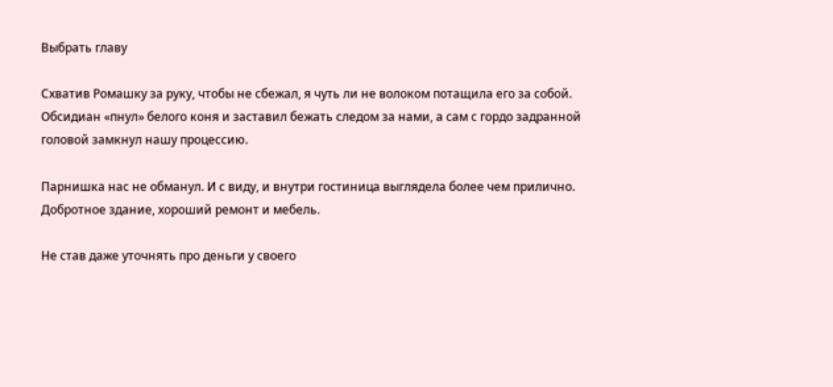Выбрать главу

Схватив Ромашку за руку, чтобы не сбежал, я чуть ли не волоком потащила его за собой. Обсидиан «пнул» белого коня и заставил бежать следом за нами, а сам с гордо задранной головой замкнул нашу процессию.

Парнишка нас не обманул. И с виду, и внутри гостиница выглядела более чем прилично. Добротное здание, хороший ремонт и мебель.

Не став даже уточнять про деньги у своего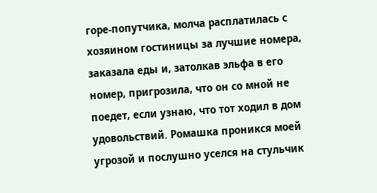горе-попутчика, молча расплатилась с хозяином гостиницы за лучшие номера, заказала еды и, затолкав эльфа в его номер, пригрозила, что он со мной не поедет, если узнаю, что тот ходил в дом удовольствий. Ромашка проникся моей угрозой и послушно уселся на стульчик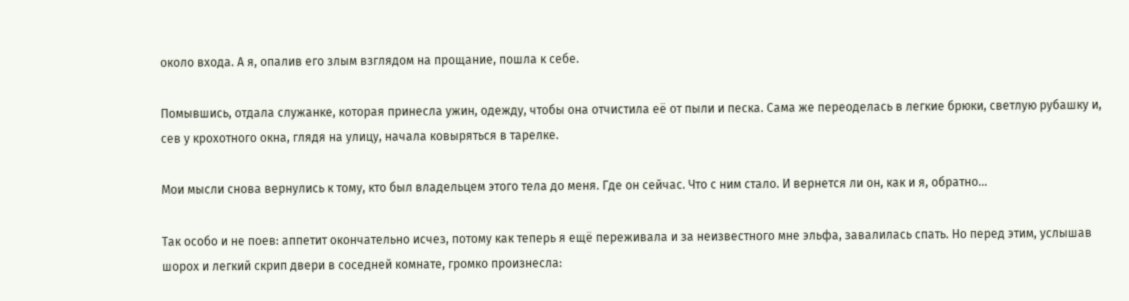около входа. А я, опалив его злым взглядом на прощание, пошла к себе.

Помывшись, отдала служанке, которая принесла ужин, одежду, чтобы она отчистила её от пыли и песка. Сама же переоделась в легкие брюки, светлую рубашку и, сев у крохотного окна, глядя на улицу, начала ковыряться в тарелке.

Мои мысли снова вернулись к тому, кто был владельцем этого тела до меня. Где он сейчас. Что с ним стало. И вернется ли он, как и я, обратно…

Так особо и не поев: аппетит окончательно исчез, потому как теперь я ещё переживала и за неизвестного мне эльфа, завалилась спать. Но перед этим, услышав шорох и легкий скрип двери в соседней комнате, громко произнесла: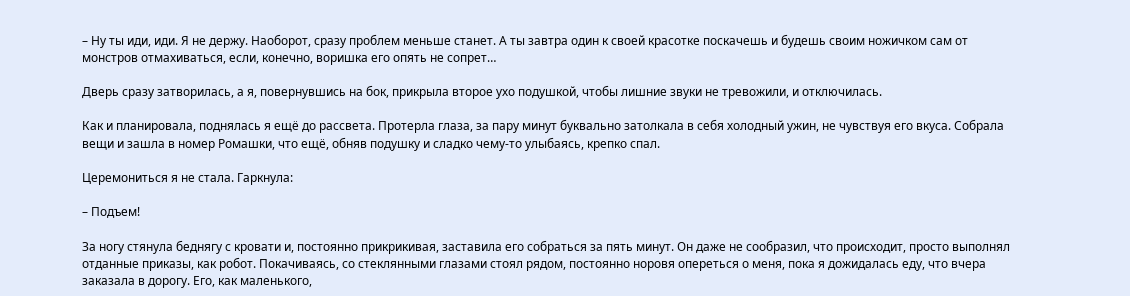– Ну ты иди, иди. Я не держу. Наоборот, сразу проблем меньше станет. А ты завтра один к своей красотке поскачешь и будешь своим ножичком сам от монстров отмахиваться, если, конечно, воришка его опять не сопрет…

Дверь сразу затворилась, а я, повернувшись на бок, прикрыла второе ухо подушкой, чтобы лишние звуки не тревожили, и отключилась.

Как и планировала, поднялась я ещё до рассвета. Протерла глаза, за пару минут буквально затолкала в себя холодный ужин, не чувствуя его вкуса. Собрала вещи и зашла в номер Ромашки, что ещё, обняв подушку и сладко чему-то улыбаясь, крепко спал.

Церемониться я не стала. Гаркнула:

– Подъем!

За ногу стянула беднягу с кровати и, постоянно прикрикивая, заставила его собраться за пять минут. Он даже не сообразил, что происходит, просто выполнял отданные приказы, как робот. Покачиваясь, со стеклянными глазами стоял рядом, постоянно норовя опереться о меня, пока я дожидалась еду, что вчера заказала в дорогу. Его, как маленького,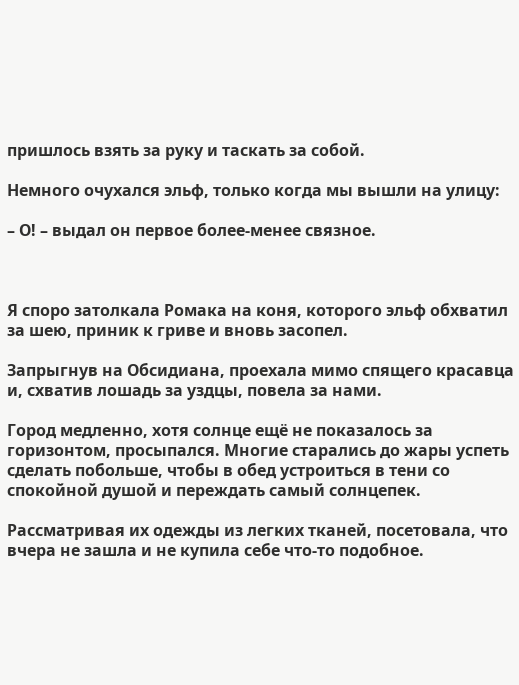пришлось взять за руку и таскать за собой.

Немного очухался эльф, только когда мы вышли на улицу:

– О! – выдал он первое более-менее связное.



Я споро затолкала Ромака на коня, которого эльф обхватил за шею, приник к гриве и вновь засопел.

Запрыгнув на Обсидиана, проехала мимо спящего красавца и, схватив лошадь за уздцы, повела за нами.

Город медленно, хотя солнце ещё не показалось за горизонтом, просыпался. Многие старались до жары успеть сделать побольше, чтобы в обед устроиться в тени со спокойной душой и переждать самый солнцепек.

Рассматривая их одежды из легких тканей, посетовала, что вчера не зашла и не купила себе что-то подобное.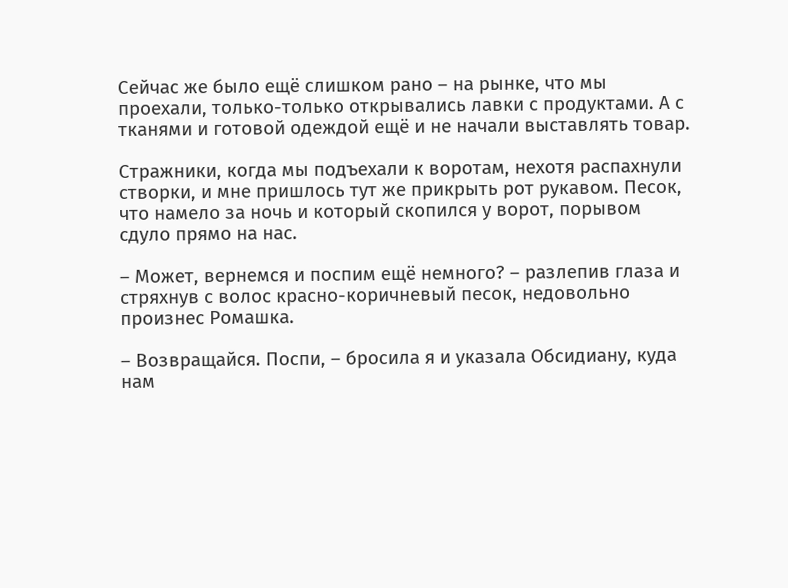Сейчас же было ещё слишком рано – на рынке, что мы проехали, только-только открывались лавки с продуктами. А с тканями и готовой одеждой ещё и не начали выставлять товар.

Стражники, когда мы подъехали к воротам, нехотя распахнули створки, и мне пришлось тут же прикрыть рот рукавом. Песок, что намело за ночь и который скопился у ворот, порывом сдуло прямо на нас.

– Может, вернемся и поспим ещё немного? – разлепив глаза и стряхнув с волос красно-коричневый песок, недовольно произнес Ромашка.

– Возвращайся. Поспи, – бросила я и указала Обсидиану, куда нам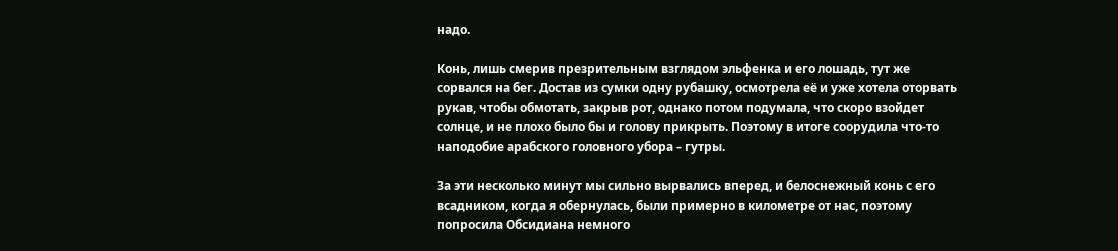надо.

Конь, лишь смерив презрительным взглядом эльфенка и его лошадь, тут же сорвался на бег. Достав из сумки одну рубашку, осмотрела её и уже хотела оторвать рукав, чтобы обмотать, закрыв рот, однако потом подумала, что скоро взойдет солнце, и не плохо было бы и голову прикрыть. Поэтому в итоге соорудила что-то наподобие арабского головного убора – гутры.

За эти несколько минут мы сильно вырвались вперед, и белоснежный конь с его всадником, когда я обернулась, были примерно в километре от нас, поэтому попросила Обсидиана немного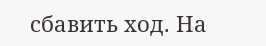сбавить ход. На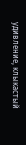удивление, клыкастый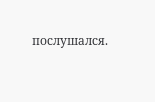послушался.